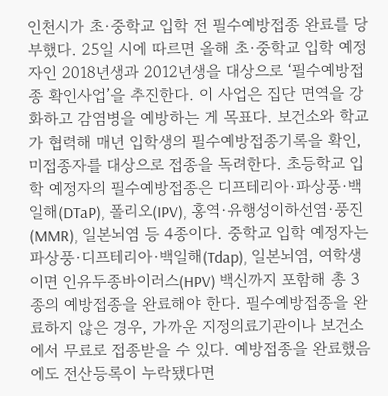인천시가 초·중학교 입학 전 필수예방접종 완료를 당부했다. 25일 시에 따르면 올해 초·중학교 입학 예정자인 2018년생과 2012년생을 대상으로 ‘필수예방접종 확인사업’을 추진한다. 이 사업은 집단 면역을 강화하고 감염병을 예방하는 게 목표다. 보건소와 학교가 협력해 매년 입학생의 필수예방접종기록을 확인, 미접종자를 대상으로 접종을 독려한다. 초등학교 입학 예정자의 필수예방접종은 디프테리아·파상풍·백일해(DTaP), 폴리오(IPV), 홍역·유행성이하선염·풍진(MMR), 일본뇌염 등 4종이다. 중학교 입학 예정자는 파상풍·디프테리아·백일해(Tdap), 일본뇌염, 여학생이면 인유두종바이러스(HPV) 백신까지 포함해 총 3종의 예방접종을 완료해야 한다. 필수예방접종을 완료하지 않은 경우, 가까운 지정의료기관이나 보건소에서 무료로 접종받을 수 있다. 예방접종을 완료했음에도 전산등록이 누락됐다면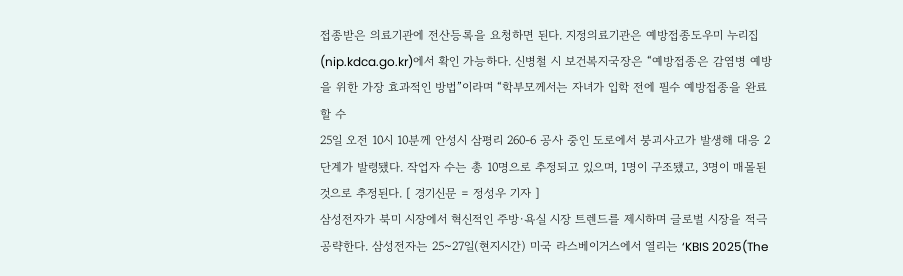접종받은 의료기관에 전산등록을 요청하면 된다. 지정의료기관은 예방접종도우미 누리집(nip.kdca.go.kr)에서 확인 가능하다. 신병철 시 보건복지국장은 “예방접종은 감염병 예방을 위한 가장 효과적인 방법”이라며 “학부모께서는 자녀가 입학 전에 필수 예방접종을 완료할 수
25일 오전 10시 10분께 안성시 삼평리 260-6 공사 중인 도로에서 붕괴사고가 발생해 대응 2단계가 발령됐다. 작업자 수는 총 10명으로 추정되고 있으며, 1명이 구조됐고, 3명이 매몰된 것으로 추정된다. [ 경기신문 = 정성우 기자 ]
삼성전자가 북미 시장에서 혁신적인 주방·욕실 시장 트렌드를 제시하며 글로벌 시장을 적극 공략한다. 삼성전자는 25~27일(현지시간) 미국 라스베이거스에서 열리는 ‘KBIS 2025(The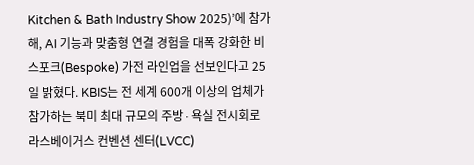Kitchen & Bath Industry Show 2025)’에 참가해, AI 기능과 맞춤형 연결 경험을 대폭 강화한 비스포크(Bespoke) 가전 라인업을 선보인다고 25일 밝혔다. KBIS는 전 세계 600개 이상의 업체가 참가하는 북미 최대 규모의 주방∙욕실 전시회로 라스베이거스 컨벤션 센터(LVCC)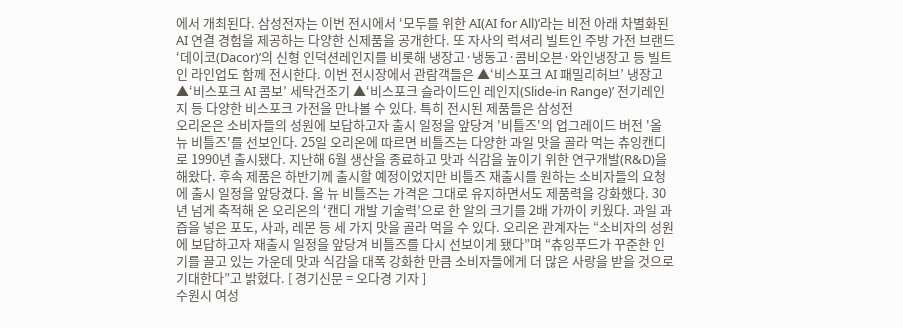에서 개최된다. 삼성전자는 이번 전시에서 ‘모두를 위한 AI(AI for All)’라는 비전 아래 차별화된 AI 연결 경험을 제공하는 다양한 신제품을 공개한다. 또 자사의 럭셔리 빌트인 주방 가전 브랜드 ‘데이코(Dacor)’의 신형 인덕션레인지를 비롯해 냉장고·냉동고·콤비오븐·와인냉장고 등 빌트인 라인업도 함께 전시한다. 이번 전시장에서 관람객들은 ▲‘비스포크 AI 패밀리허브’ 냉장고 ▲‘비스포크 AI 콤보’ 세탁건조기 ▲‘비스포크 슬라이드인 레인지(Slide-in Range)’ 전기레인지 등 다양한 비스포크 가전을 만나볼 수 있다. 특히 전시된 제품들은 삼성전
오리온은 소비자들의 성원에 보답하고자 출시 일정을 앞당겨 '비틀즈'의 업그레이드 버전 '올 뉴 비틀즈'를 선보인다. 25일 오리온에 따르면 비틀즈는 다양한 과일 맛을 골라 먹는 츄잉캔디로 1990년 출시됐다. 지난해 6월 생산을 종료하고 맛과 식감을 높이기 위한 연구개발(R&D)을 해왔다. 후속 제품은 하반기께 출시할 예정이었지만 비틀즈 재출시를 원하는 소비자들의 요청에 출시 일정을 앞당겼다. 올 뉴 비틀즈는 가격은 그대로 유지하면서도 제품력을 강화했다. 30년 넘게 축적해 온 오리온의 ‘캔디 개발 기술력’으로 한 알의 크기를 2배 가까이 키웠다. 과일 과즙을 넣은 포도, 사과, 레몬 등 세 가지 맛을 골라 먹을 수 있다. 오리온 관계자는 “소비자의 성원에 보답하고자 재출시 일정을 앞당겨 비틀즈를 다시 선보이게 됐다”며 “츄잉푸드가 꾸준한 인기를 끌고 있는 가운데 맛과 식감을 대폭 강화한 만큼 소비자들에게 더 많은 사랑을 받을 것으로 기대한다”고 밝혔다. [ 경기신문 = 오다경 기자 ]
수원시 여성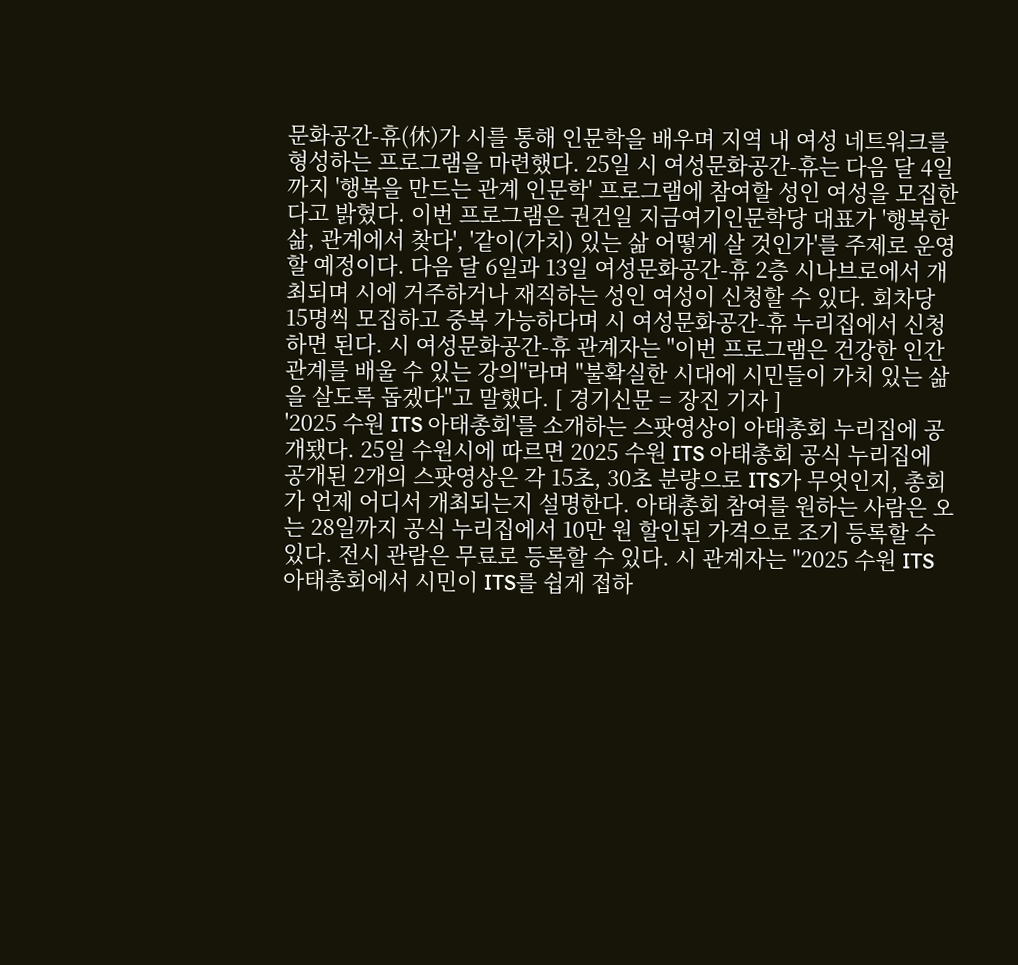문화공간-휴(休)가 시를 통해 인문학을 배우며 지역 내 여성 네트워크를 형성하는 프로그램을 마련했다. 25일 시 여성문화공간-휴는 다음 달 4일까지 '행복을 만드는 관계 인문학' 프로그램에 참여할 성인 여성을 모집한다고 밝혔다. 이번 프로그램은 권건일 지금여기인문학당 대표가 '행복한 삶, 관계에서 찾다', '같이(가치) 있는 삶 어떻게 살 것인가'를 주제로 운영할 예정이다. 다음 달 6일과 13일 여성문화공간-휴 2층 시나브로에서 개최되며 시에 거주하거나 재직하는 성인 여성이 신청할 수 있다. 회차당 15명씩 모집하고 중복 가능하다며 시 여성문화공간-휴 누리집에서 신청하면 된다. 시 여성문화공간-휴 관계자는 "이번 프로그램은 건강한 인간관계를 배울 수 있는 강의"라며 "불확실한 시대에 시민들이 가치 있는 삶을 살도록 돕겠다"고 말했다. [ 경기신문 = 장진 기자 ]
'2025 수원 ITS 아태총회'를 소개하는 스팟영상이 아태총회 누리집에 공개됐다. 25일 수원시에 따르면 2025 수원 ITS 아태총회 공식 누리집에 공개된 2개의 스팟영상은 각 15초, 30초 분량으로 ITS가 무엇인지, 총회가 언제 어디서 개최되는지 설명한다. 아태총회 참여를 원하는 사람은 오는 28일까지 공식 누리집에서 10만 원 할인된 가격으로 조기 등록할 수 있다. 전시 관람은 무료로 등록할 수 있다. 시 관계자는 "2025 수원 ITS 아태총회에서 시민이 ITS를 쉽게 접하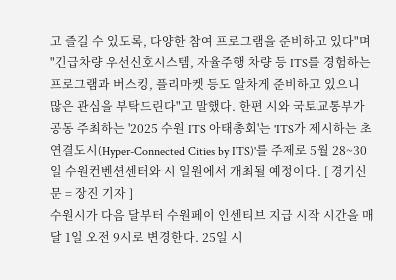고 즐길 수 있도록, 다양한 참여 프로그램을 준비하고 있다"며 "긴급차량 우선신호시스템, 자율주행 차량 등 ITS를 경험하는 프로그램과 버스킹, 플리마켓 등도 알차게 준비하고 있으니 많은 관심을 부탁드린다"고 말했다. 한편 시와 국토교통부가 공동 주최하는 '2025 수원 ITS 아태총회'는 'ITS가 제시하는 초연결도시(Hyper-Connected Cities by ITS)'를 주제로 5월 28~30일 수원컨벤션센터와 시 일원에서 개최될 예정이다. [ 경기신문 = 장진 기자 ]
수원시가 다음 달부터 수원페이 인센티브 지급 시작 시간을 매달 1일 오전 9시로 변경한다. 25일 시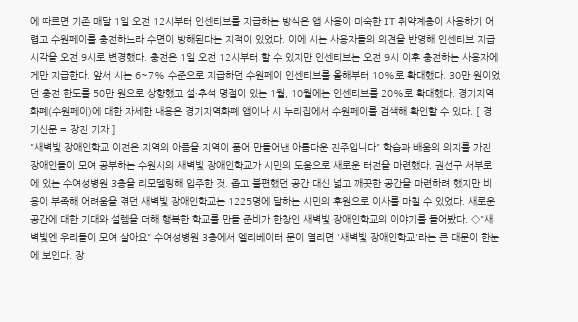에 따르면 기존 매달 1일 오전 12시부터 인센티브를 지급하는 방식은 앱 사용이 미숙한 IT 취약계층이 사용하기 어렵고 수원페이를 충전하느라 수면이 방해된다는 지적이 있었다. 이에 시는 사용자들의 의견을 반영해 인센티브 지급 시각을 오전 9시로 변경했다. 충전은 1일 오전 12시부터 할 수 있지만 인센티브는 오전 9시 이후 충전하는 사용자에게만 지급한다. 앞서 시는 6~7% 수준으로 지급하던 수원페이 인센티브를 올해부터 10%로 확대했다. 30만 원이었던 충전 한도를 50만 원으로 상향했고 설·추석 명절이 있는 1월, 10월에는 인센티브를 20%로 확대했다. 경기지역화폐(수원페이)에 대한 자세한 내용은 경기지역화폐 앱이나 시 누리집에서 수원페이를 검색해 확인할 수 있다. [ 경기신문 = 장진 기자 ]
"새벽빛 장애인학교 이전은 지역의 아픔을 지역이 품어 만들어낸 아름다운 진주입니다" 학습과 배움의 의지를 가진 장애인들이 모여 공부하는 수원시의 새벽빛 장애인학교가 시민의 도움으로 새로운 터전을 마련했다. 권선구 서부로에 있는 수여성병원 3층을 리모델링해 입주한 것. 좁고 불편했던 공간 대신 넓고 깨끗한 공간을 마련하려 했지만 비용이 부족해 어려움을 겪던 새벽빛 장애인학교는 1225명에 달하는 시민의 후원으로 이사를 마칠 수 있었다. 새로운 공간에 대한 기대와 설렘을 더해 행복한 학교를 만들 준비가 한창인 새벽빛 장애인학교의 이야기를 들어봤다. ◇"새벽빛엔 우리들이 모여 살아요" 수여성병원 3층에서 엘리베이터 문이 열리면 '새벽빛 장애인학교'라는 큰 대문이 한눈에 보인다. 장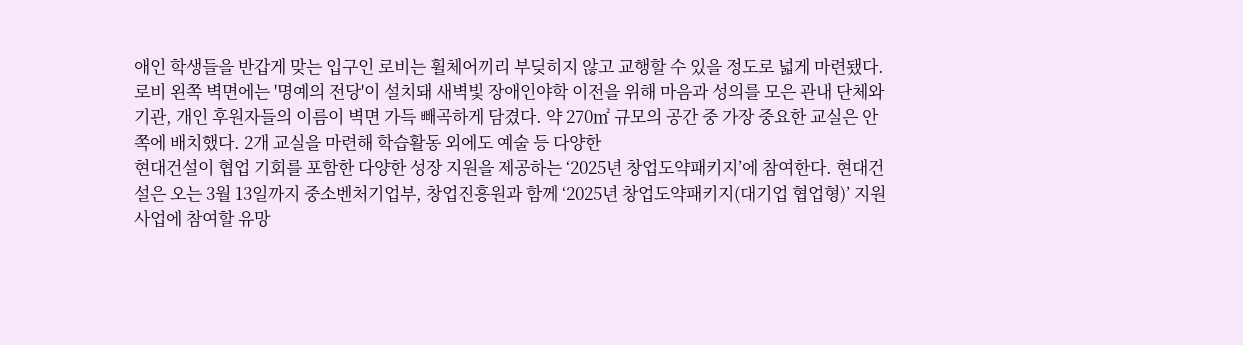애인 학생들을 반갑게 맞는 입구인 로비는 휠체어끼리 부딪히지 않고 교행할 수 있을 정도로 넓게 마련됐다. 로비 왼쪽 벽면에는 '명예의 전당'이 설치돼 새벽빛 장애인야학 이전을 위해 마음과 성의를 모은 관내 단체와 기관, 개인 후원자들의 이름이 벽면 가득 빼곡하게 담겼다. 약 270㎡ 규모의 공간 중 가장 중요한 교실은 안쪽에 배치했다. 2개 교실을 마련해 학습활동 외에도 예술 등 다양한
현대건설이 협업 기회를 포함한 다양한 성장 지원을 제공하는 ‘2025년 창업도약패키지’에 참여한다. 현대건설은 오는 3월 13일까지 중소벤처기업부, 창업진흥원과 함께 ‘2025년 창업도약패키지(대기업 협업형)’ 지원사업에 참여할 유망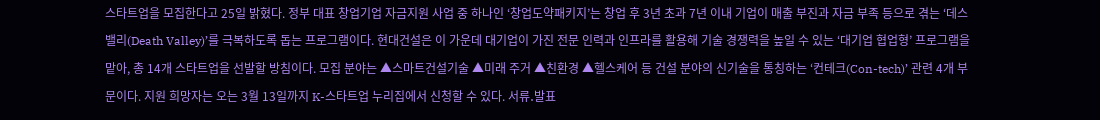스타트업을 모집한다고 25일 밝혔다. 정부 대표 창업기업 자금지원 사업 중 하나인 ‘창업도약패키지’는 창업 후 3년 초과 7년 이내 기업이 매출 부진과 자금 부족 등으로 겪는 ‘데스밸리(Death Valley)’를 극복하도록 돕는 프로그램이다. 현대건설은 이 가운데 대기업이 가진 전문 인력과 인프라를 활용해 기술 경쟁력을 높일 수 있는 ‘대기업 협업형’ 프로그램을 맡아, 총 14개 스타트업을 선발할 방침이다. 모집 분야는 ▲스마트건설기술 ▲미래 주거 ▲친환경 ▲헬스케어 등 건설 분야의 신기술을 통칭하는 ‘컨테크(Con-tech)’ 관련 4개 부문이다. 지원 희망자는 오는 3월 13일까지 K-스타트업 누리집에서 신청할 수 있다. 서류․발표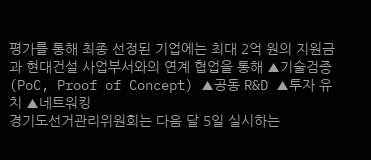평가를 통해 최종 선정된 기업에는 최대 2억 원의 지원금과 현대건설 사업부서와의 연계 협업을 통해 ▲기술검증(PoC, Proof of Concept) ▲공동 R&D ▲투자 유치 ▲네트워킹
경기도선거관리위원회는 다음 달 5일 실시하는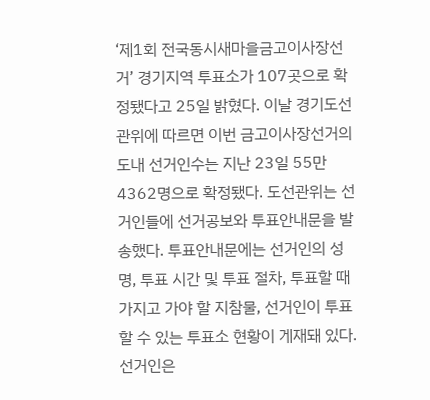‘제1회 전국동시새마을금고이사장선거’ 경기지역 투표소가 107곳으로 확정됐다고 25일 밝혔다. 이날 경기도선관위에 따르면 이번 금고이사장선거의 도내 선거인수는 지난 23일 55만 4362명으로 확정됐다. 도선관위는 선거인들에 선거공보와 투표안내문을 발송했다. 투표안내문에는 선거인의 성명, 투표 시간 및 투표 절차, 투표할 때 가지고 가야 할 지참물, 선거인이 투표할 수 있는 투표소 현황이 게재돼 있다. 선거인은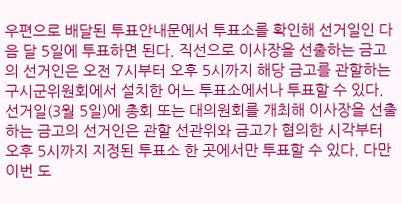우편으로 배달된 투표안내문에서 투표소를 확인해 선거일인 다음 달 5일에 투표하면 된다. 직선으로 이사장을 선출하는 금고의 선거인은 오전 7시부터 오후 5시까지 해당 금고를 관할하는 구시군위원회에서 설치한 어느 투표소에서나 투표할 수 있다. 선거일(3월 5일)에 총회 또는 대의원회를 개최해 이사장을 선출하는 금고의 선거인은 관할 선관위와 금고가 협의한 시각부터 오후 5시까지 지정된 투표소 한 곳에서만 투표할 수 있다. 다만 이번 도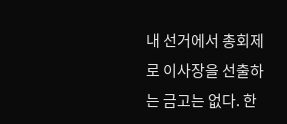내 선거에서 총회제로 이사장을 선출하는 금고는 없다. 한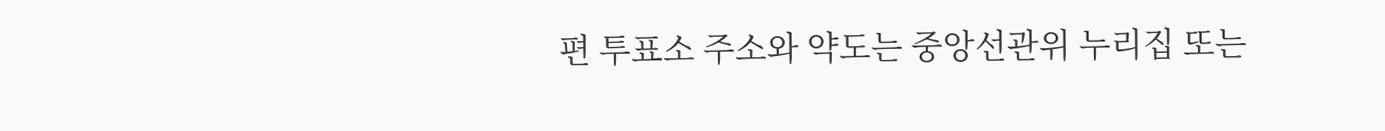편 투표소 주소와 약도는 중앙선관위 누리집 또는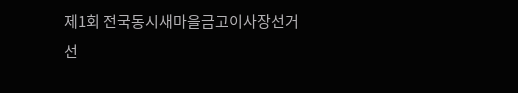제1회 전국동시새마을금고이사장선거 선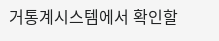거통계시스템에서 확인할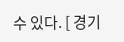수 있다. [ 경기